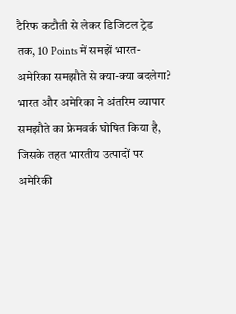टैरिफ कटौती से लेकर डिजिटल ट्रेड तक, 10 Points में समझें भारत-अमेरिका समझौते से क्या-क्या बदलेगा?
भारत और अमेरिका ने अंतरिम व्यापार समझौते का फ्रेमवर्क घोषित किया है, जिसके तहत भारतीय उत्पादों पर अमेरिकी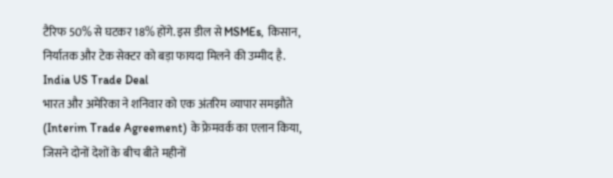टैरिफ 50% से घटकर 18% होंगे. इस डील से MSMEs, किसान, निर्यातक और टेक सेक्टर को बड़ा फायदा मिलने की उम्मीद है.
India US Trade Deal
भारत और अमेरिका ने शनिवार को एक अंतरिम व्यापार समझौते (Interim Trade Agreement) के फ्रेमवर्क का एलान किया, जिसने दोनों देशों के बीच बीते महीनों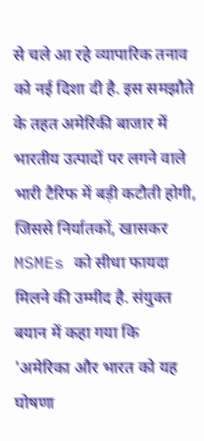से चले आ रहे व्यापारिक तनाव को नई दिशा दी है. इस समझौते के तहत अमेरिकी बाजार में भारतीय उत्पादों पर लगने वाले भारी टैरिफ में बड़ी कटौती होगी, जिससे निर्यातकों, खासकर MSMEs को सीधा फायदा मिलने की उम्मीद है. संयुक्त बयान में कहा गया कि 'अमेरिका और भारत को यह घोषणा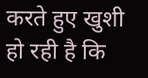करते हुए खुशी हो रही है कि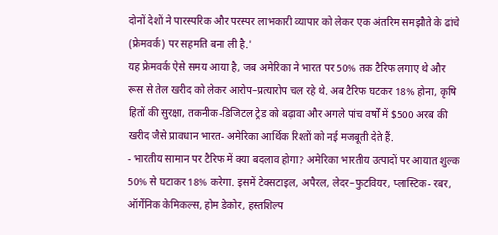दोनों देशों ने पारस्परिक और परस्पर लाभकारी व्यापार को लेकर एक अंतरिम समझौते के ढांचे (फ्रेमवर्क) पर सहमति बना ली है.'
यह फ्रेमवर्क ऐसे समय आया है, जब अमेरिका ने भारत पर 50% तक टैरिफ लगाए थे और रूस से तेल खरीद को लेकर आरोप–प्रत्यारोप चल रहे थे. अब टैरिफ घटकर 18% होना, कृषि हितों की सुरक्षा, तकनीक-डिजिटल ट्रेड को बढ़ावा और अगले पांच वर्षों में $500 अरब की खरीद जैसे प्रावधान भारत- अमेरिका आर्थिक रिश्तों को नई मजबूती देते हैं.
- भारतीय सामान पर टैरिफ में क्या बदलाव होगा? अमेरिका भारतीय उत्पादों पर आयात शुल्क 50% से घटाकर 18% करेगा. इसमें टेक्सटाइल, अपैरल, लेदर–फुटवियर, प्लास्टिक- रबर, ऑर्गेनिक केमिकल्स, होम डेकोर, हस्तशिल्प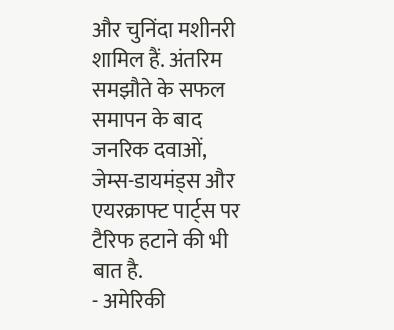और चुनिंदा मशीनरी शामिल हैं. अंतरिम समझौते के सफल समापन के बाद जनरिक दवाओं, जेम्स-डायमंड्स और एयरक्राफ्ट पार्ट्स पर टैरिफ हटाने की भी बात है.
- अमेरिकी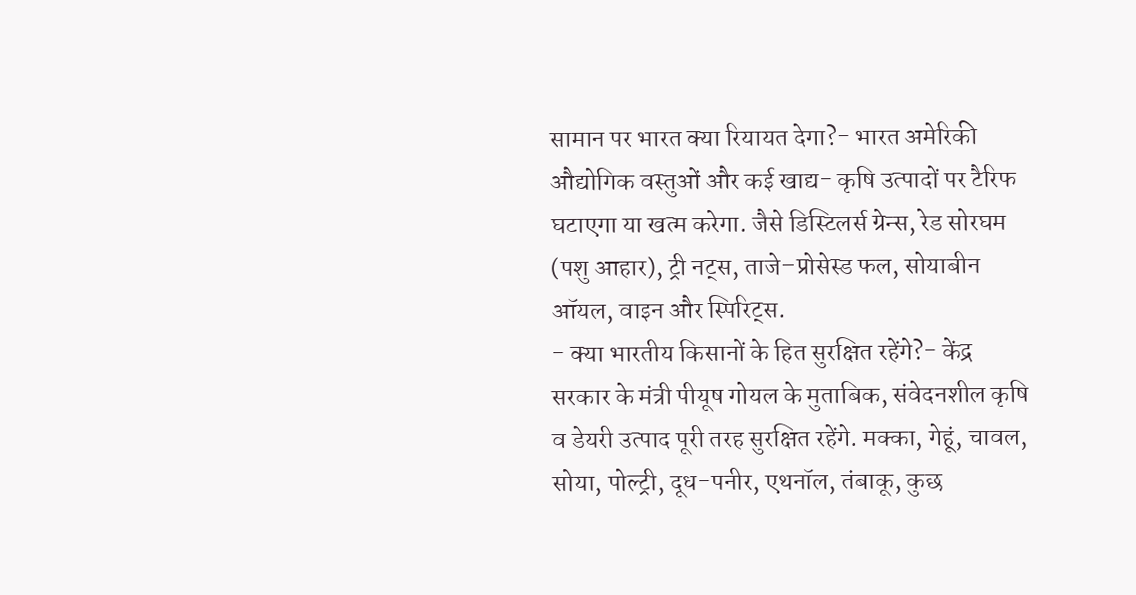सामान पर भारत क्या रियायत देगा?- भारत अमेरिकी औद्योगिक वस्तुओं और कई खाद्य- कृषि उत्पादों पर टैरिफ घटाएगा या खत्म करेगा. जैसे डिस्टिलर्स ग्रेन्स, रेड सोरघम (पशु आहार), ट्री नट्स, ताजे–प्रोसेस्ड फल, सोयाबीन ऑयल, वाइन और स्पिरिट्स.
- क्या भारतीय किसानों के हित सुरक्षित रहेंगे?- केंद्र सरकार के मंत्री पीयूष गोयल के मुताबिक, संवेदनशील कृषि व डेयरी उत्पाद पूरी तरह सुरक्षित रहेंगे. मक्का, गेहूं, चावल, सोया, पोल्ट्री, दूध-पनीर, एथनॉल, तंबाकू, कुछ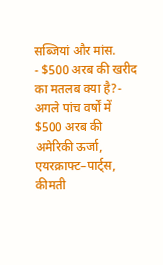सब्जियां और मांस.
- $500 अरब की खरीद का मतलब क्या है?- अगले पांच वर्षों में $500 अरब की अमेरिकी ऊर्जा, एयरक्राफ्ट–पार्ट्स, कीमती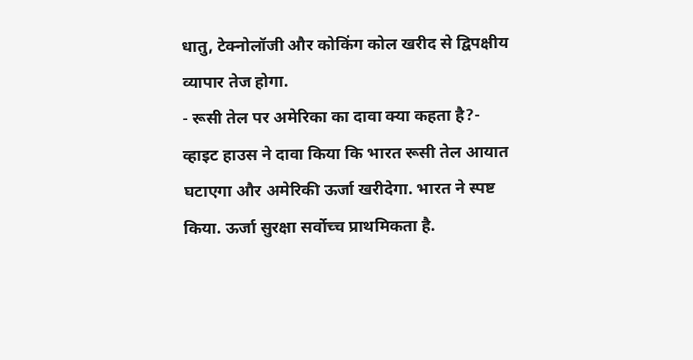धातु, टेक्नोलॉजी और कोकिंग कोल खरीद से द्विपक्षीय व्यापार तेज होगा.
- रूसी तेल पर अमेरिका का दावा क्या कहता है?- व्हाइट हाउस ने दावा किया कि भारत रूसी तेल आयात घटाएगा और अमेरिकी ऊर्जा खरीदेगा. भारत ने स्पष्ट किया. ऊर्जा सुरक्षा सर्वोच्च प्राथमिकता है.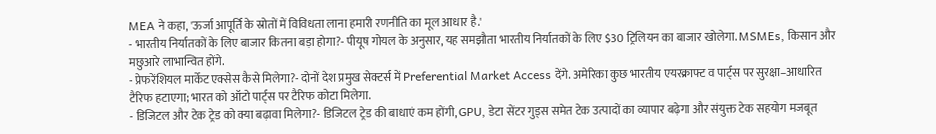MEA ने कहा, 'ऊर्जा आपूर्ति के स्रोतों में विविधता लाना हमारी रणनीति का मूल आधार है.'
- भारतीय निर्यातकों के लिए बाजार कितना बड़ा होगा?- पीयूष गोयल के अनुसार, यह समझौता भारतीय निर्यातकों के लिए $30 ट्रिलियन का बाजार खोलेगा. MSMEs, किसान और मछुआरे लाभान्वित होंगे.
- प्रेफरेंशियल मार्केट एक्सेस कैसे मिलेगा?- दोनों देश प्रमुख सेक्टर्स में Preferential Market Access देंगे. अमेरिका कुछ भारतीय एयरक्राफ्ट व पार्ट्स पर सुरक्षा–आधारित टैरिफ हटाएगा; भारत को ऑटो पार्ट्स पर टैरिफ कोटा मिलेगा.
- डिजिटल और टेक ट्रेड को क्या बढ़ावा मिलेगा?- डिजिटल ट्रेड की बाधाएं कम होंगी, GPU, डेटा सेंटर गुड्स समेत टेक उत्पादों का व्यापार बढ़ेगा और संयुक्त टेक सहयोग मजबूत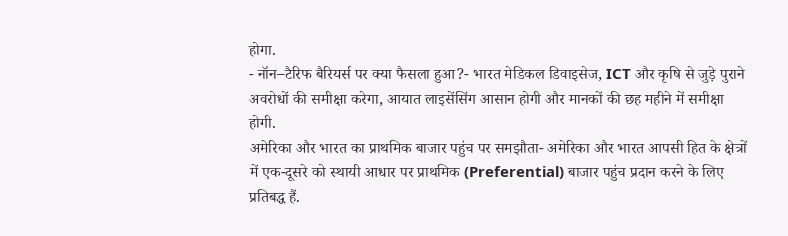होगा.
- नॉन–टैरिफ बैरियर्स पर क्या फैसला हुआ?- भारत मेडिकल डिवाइसेज, ICT और कृषि से जुड़े पुराने अवरोधों की समीक्षा करेगा, आयात लाइसेंसिंग आसान होगी और मानकों की छह महीने में समीक्षा होगी.
अमेरिका और भारत का प्राथमिक बाजार पहुंच पर समझौता- अमेरिका और भारत आपसी हित के क्षेत्रों में एक-दूसरे को स्थायी आधार पर प्राथमिक (Preferential) बाजार पहुंच प्रदान करने के लिए प्रतिबद्ध हैं.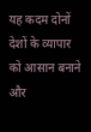यह कदम दोनों देशों के व्यापार को आसान बनाने और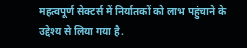महत्वपूर्ण सेक्टर्स में निर्यातकों को लाभ पहुंचाने के उद्देश्य से लिया गया है.